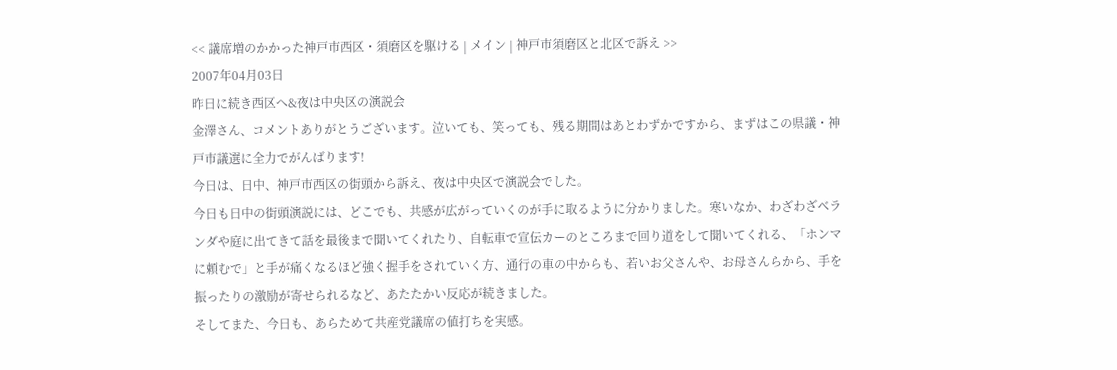<< 議席増のかかった神戸市西区・須磨区を駆ける | メイン | 神戸市須磨区と北区で訴え >>
2007年04月03日
昨日に続き西区へ&夜は中央区の演説会
金澤さん、コメントありがとうございます。泣いても、笑っても、残る期間はあとわずかですから、まずはこの県議・神戸市議選に全力でがんばります!
今日は、日中、神戸市西区の街頭から訴え、夜は中央区で演説会でした。
今日も日中の街頭演説には、どこでも、共感が広がっていくのが手に取るように分かりました。寒いなか、わざわざベランダや庭に出てきて話を最後まで聞いてくれたり、自転車で宣伝カーのところまで回り道をして聞いてくれる、「ホンマに頼むで」と手が痛くなるほど強く握手をされていく方、通行の車の中からも、若いお父さんや、お母さんらから、手を振ったりの激励が寄せられるなど、あたたかい反応が続きました。
そしてまた、今日も、あらためて共産党議席の値打ちを実感。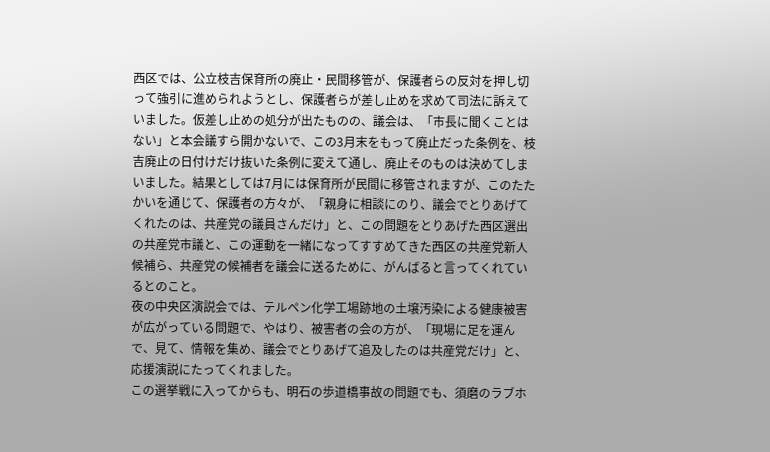西区では、公立枝吉保育所の廃止・民間移管が、保護者らの反対を押し切って強引に進められようとし、保護者らが差し止めを求めて司法に訴えていました。仮差し止めの処分が出たものの、議会は、「市長に聞くことはない」と本会議すら開かないで、この3月末をもって廃止だった条例を、枝吉廃止の日付けだけ抜いた条例に変えて通し、廃止そのものは決めてしまいました。結果としては7月には保育所が民間に移管されますが、このたたかいを通じて、保護者の方々が、「親身に相談にのり、議会でとりあげてくれたのは、共産党の議員さんだけ」と、この問題をとりあげた西区選出の共産党市議と、この運動を一緒になってすすめてきた西区の共産党新人候補ら、共産党の候補者を議会に送るために、がんばると言ってくれているとのこと。
夜の中央区演説会では、テルペン化学工場跡地の土壌汚染による健康被害が広がっている問題で、やはり、被害者の会の方が、「現場に足を運んで、見て、情報を集め、議会でとりあげて追及したのは共産党だけ」と、応援演説にたってくれました。
この選挙戦に入ってからも、明石の歩道橋事故の問題でも、須磨のラブホ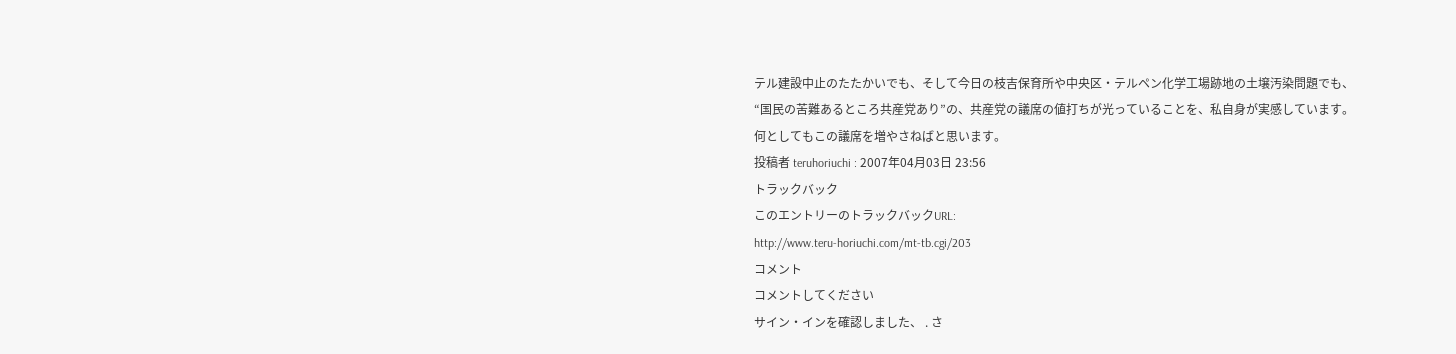テル建設中止のたたかいでも、そして今日の枝吉保育所や中央区・テルペン化学工場跡地の土壌汚染問題でも、“国民の苦難あるところ共産党あり”の、共産党の議席の値打ちが光っていることを、私自身が実感しています。何としてもこの議席を増やさねばと思います。
投稿者 teruhoriuchi : 2007年04月03日 23:56
トラックバック
このエントリーのトラックバックURL:
http://www.teru-horiuchi.com/mt-tb.cgi/203
コメント
コメントしてください
サイン・インを確認しました、 . さ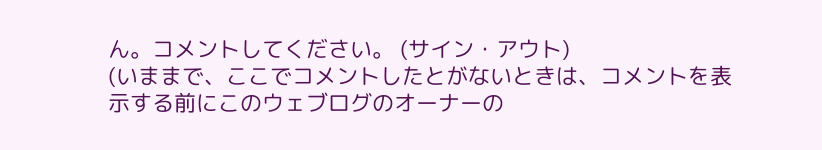ん。コメントしてください。 (サイン・アウト)
(いままで、ここでコメントしたとがないときは、コメントを表示する前にこのウェブログのオーナーの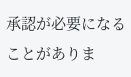承認が必要になることがありま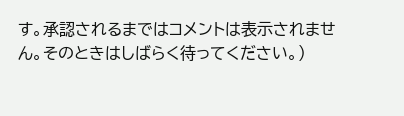す。承認されるまではコメントは表示されません。そのときはしばらく待ってください。)